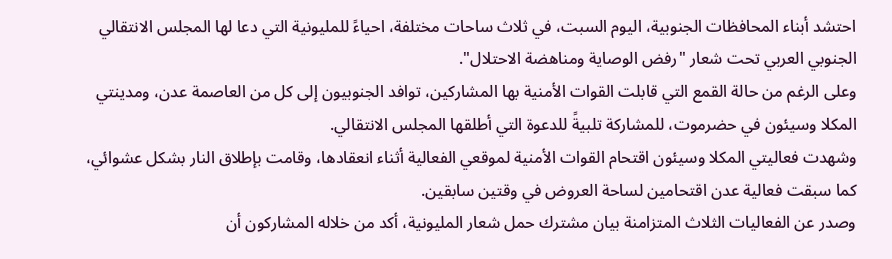احتشد أبناء المحافظات الجنوبية، اليوم السبت، في ثلاث ساحات مختلفة، احياءً للمليونية التي دعا لها المجلس الانتقالي الجنوبي العربي تحت شعار "رفض الوصاية ومناهضة الاحتلال".
وعلى الرغم من حالة القمع التي قابلت القوات الأمنية بها المشاركين، توافد الجنوبيون إلى كل من العاصمة عدن، ومدينتي المكلا وسيئون في حضرموت، للمشاركة تلبيةً للدعوة التي أطلقها المجلس الانتقالي.
وشهدت فعاليتي المكلا وسيئون اقتحام القوات الأمنية لموقعي الفعالية أثناء انعقادها، وقامت بإطلاق النار بشكل عشوائي، كما سبقت فعالية عدن اقتحامين لساحة العروض في وقتين سابقين.
وصدر عن الفعاليات الثلاث المتزامنة بيان مشترك حمل شعار المليونية، أكد من خلاله المشاركون أن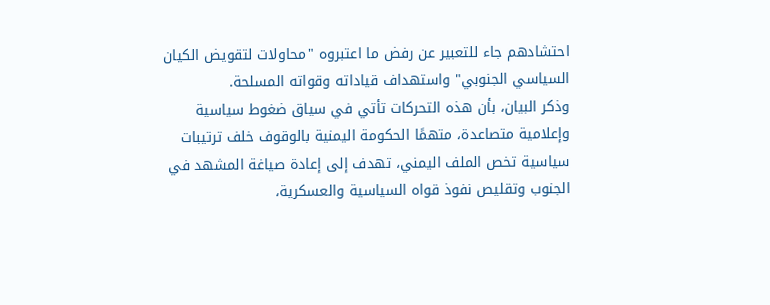احتشادهم جاء للتعبير عن رفض ما اعتبروه "محاولات لتقويض الكيان السياسي الجنوبي" واستهداف قياداته وقواته المسلحة.
وذكر البيان، بأن هذه التحركات تأتي في سياق ضغوط سياسية وإعلامية متصاعدة، متهمًا الحكومة اليمنية بالوقوف خلف ترتيبات سياسية تخص الملف اليمني، تهدف إلى إعادة صياغة المشهد في الجنوب وتقليص نفوذ قواه السياسية والعسكرية،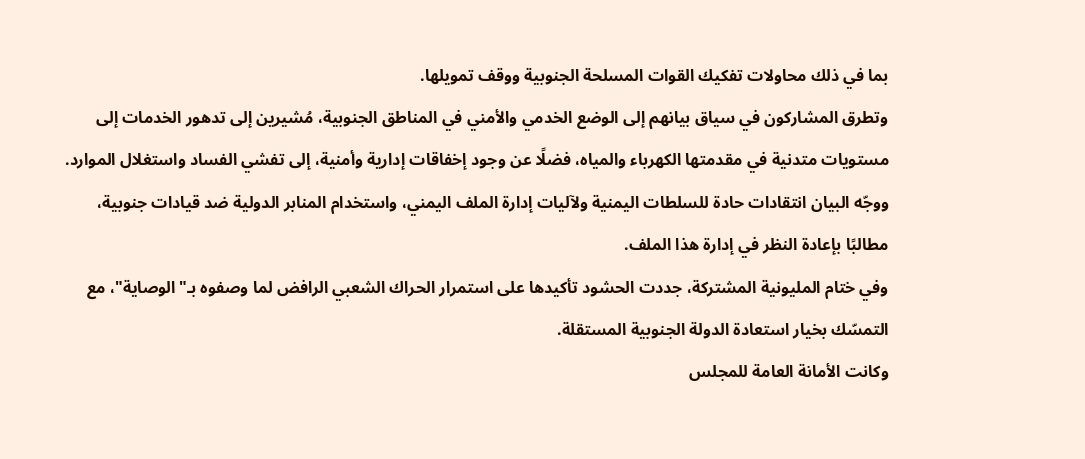بما في ذلك محاولات تفكيك القوات المسلحة الجنوبية ووقف تمويلها.
وتطرق المشاركون في سياق بيانهم إلى الوضع الخدمي والأمني في المناطق الجنوبية، مُشيرين إلى تدهور الخدمات إلى مستويات متدنية في مقدمتها الكهرباء والمياه، فضلًا عن وجود إخفاقات إدارية وأمنية، إلى تفشي الفساد واستغلال الموارد.
ووجّه البيان انتقادات حادة للسلطات اليمنية ولآليات إدارة الملف اليمني، واستخدام المنابر الدولية ضد قيادات جنوبية، مطالبًا بإعادة النظر في إدارة هذا الملف.
وفي ختام المليونية المشتركة، جددت الحشود تأكيدها على استمرار الحراك الشعبي الرافض لما وصفوه بـ"الوصاية"، مع التمسّك بخيار استعادة الدولة الجنوبية المستقلة.
وكانت الأمانة العامة للمجلس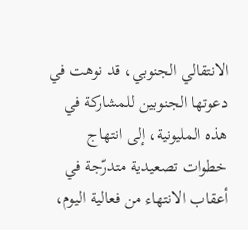الانتقالي الجنوبي، قد نوهت في دعوتها الجنوبين للمشاركة في هذه المليونية، إلى انتهاج خطوات تصعيدية متدرّجة في أعقاب الانتهاء من فعالية اليوم،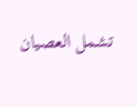تشمل العصيان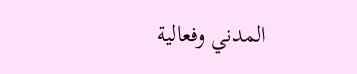المدني وفعالية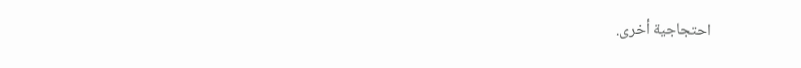احتجاجية أخرى.